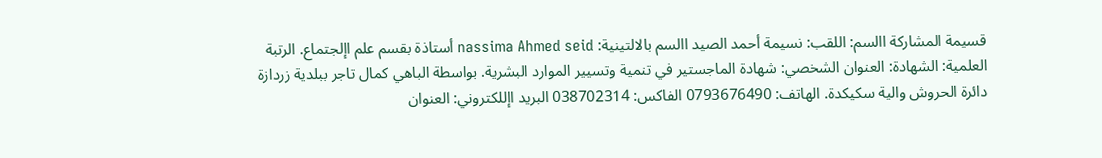قسيمة المشاركة االسم: اللقب: نسيمة أحمد الصيد االسم بالالتينية: nassima Ahmed seid أستاذة بقسم علم اإلجتماع. الرتبة العلمية: الشهادة: العنوان الشخصي: شهادة الماجستير في تنمية وتسيير الموارد البشرية. بواسطة الباهي كمال تاجر ببلدية زردازة دائرة الحروش والية سكيكدة. الهاتف: 0793676490 الفاكس: 038702314 البريد اإللكتروني: العنوان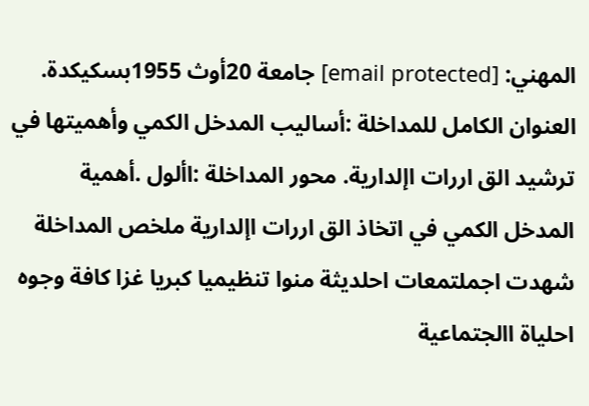المهني: [email protected] جامعة 20أوث 1955بسكيكدة. العنوان الكامل للمداخلة :أساليب المدخل الكمي وأهميتها في ترشيد الق اررات اإلدارية. محور المداخلة :األول .أهمية المدخل الكمي في اتخاذ الق اررات اإلدارية ملخص المداخلة شهدت اجملتمعات احلديثة منوا تنظيميا كبريا غزا كافة وجوه احلياة االجتماعية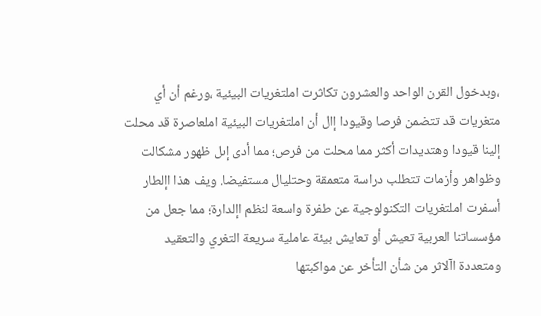،وبدخول القرن الواحد والعشرون تكاثرت املتغريات البيئية ،ورغم أن أي متغريات قد تتضمن فرصا وقيودا إال أن املتغريات البيئية املعاصرة قد محلت إلينا قيودا وهتديدات أكثر مما محلت من فرص؛ مما أدى إىل ظهور مشكالت وظواهر وأزمات تتطلب دراسة متعمقة وحتليال مستفيضا. ويف هذا اإلطار أسفرت املتغريات التكنولوجية عن طفرة واسعة لنظم اإلدارة؛ مما جعل من مؤسساتنا العربية تعيش أو تعايش بيئة عاملية سريعة التغري والتعقيد ومتعددة اآلاثر من شأن التأخر عن مواكبتها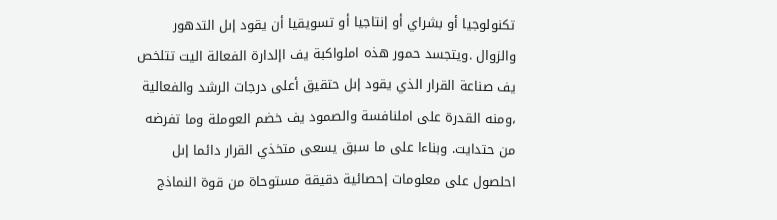تكنولوجيا أو بشراي أو إنتاجيا أو تسويقيا أن يقود إىل التدهور والزوال .ويتجسد حمور هذه املواكبة يف اإلدارة الفعالة اليت تتلخص يف صناعة القرار الذي يقود إىل حتقيق أعلى درجات الرشد والفعالية ،ومنه القدرة على املنافسة والصمود يف خضم العوملة وما تفرضه من حتدايت. وبناءا على ما سبق يسعى متخذي القرار دائما إىل احلصول على معلومات إحصائية دقيقة مستوحاة من قوة النماذج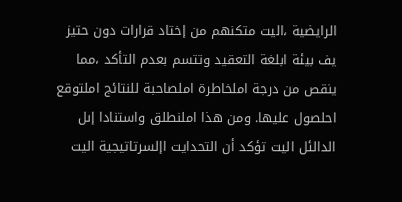الرايضية ،اليت متكنهم من إختاد قرارات دون حتيز يف بيئة ابلغة التعقيد وتتسم بعدم التأكد ،مما ينقص من درجة املخاطرة املصاحبة للنتائج املتوقع احلصول عليها. ومن هذا املنطلق واستنادا إىل الدالئل اليت تؤكد أن التحدايت اإلسرتاتيجية اليت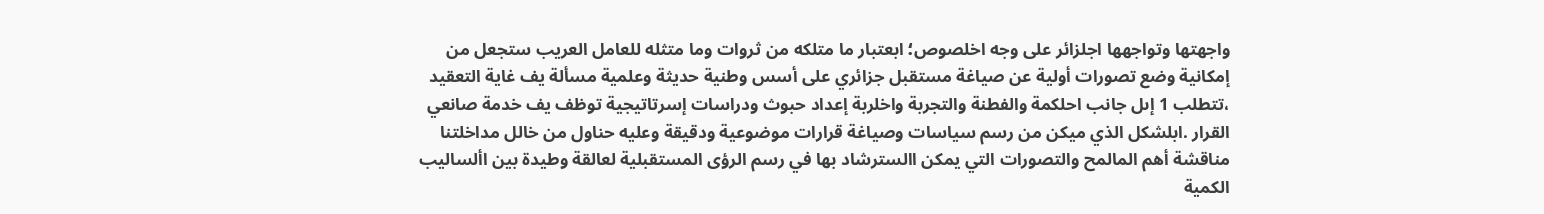واجهتها وتواجهها اجلزائر على وجه اخلصوص؛ ابعتبار ما متلكه من ثروات وما متثله للعامل العريب ستجعل من إمكانية وضع تصورات أولية عن صياغة مستقبل جزائري على أسس وطنية حديثة وعلمية مسألة يف غاية التعقيد ،تتطلب 1 إىل جانب احلكمة والفطنة والتجربة واخلربة إعداد حبوث ودراسات إسرتاتيجية توظف يف خدمة صانعي القرار .ابلشكل الذي ميكن من رسم سياسات وصياغة قرارات موضوعية ودقيقة وعليه حناول من خالل مداخلتنا مناقشة أهم المالمح والتصورات التي يمكن االسترشاد بها في رسم الرؤى المستقبلية لعالقة وطيدة بين األساليب الكمية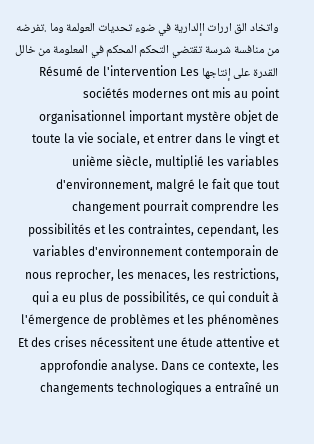واتخاد الق اررات اإلدارية في ضوء تحديات العولمة وما .تفرضه من منافسة شرسة تقتضي التحكم المحكم في المعلومة من خالل القدرة على إنتاجها Résumé de l'intervention Les sociétés modernes ont mis au point organisationnel important mystère objet de toute la vie sociale, et entrer dans le vingt et unième siècle, multiplié les variables d'environnement, malgré le fait que tout changement pourrait comprendre les possibilités et les contraintes, cependant, les variables d'environnement contemporain de nous reprocher, les menaces, les restrictions, qui a eu plus de possibilités, ce qui conduit à l'émergence de problèmes et les phénomènes Et des crises nécessitent une étude attentive et approfondie analyse. Dans ce contexte, les changements technologiques a entraîné un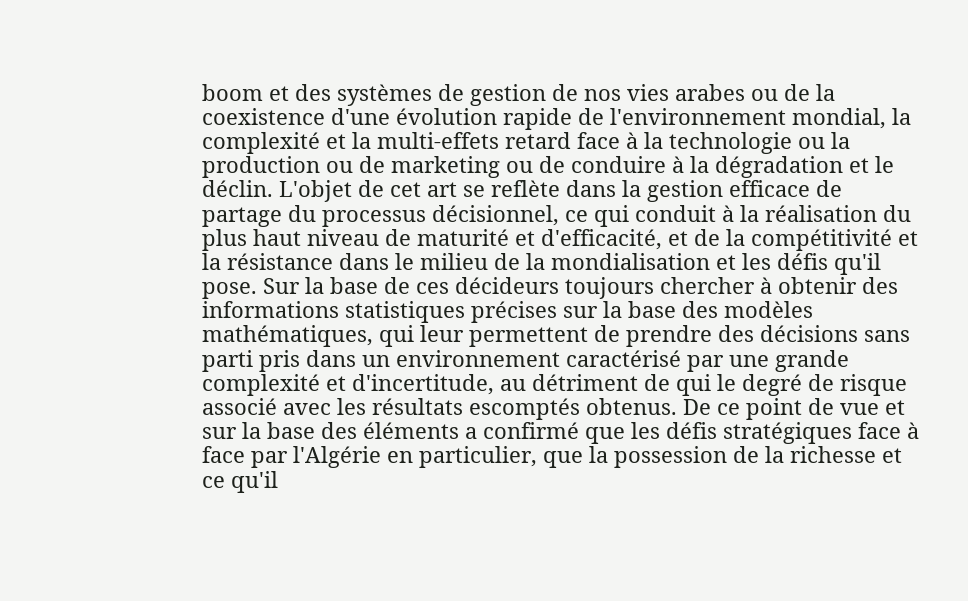boom et des systèmes de gestion de nos vies arabes ou de la coexistence d'une évolution rapide de l'environnement mondial, la complexité et la multi-effets retard face à la technologie ou la production ou de marketing ou de conduire à la dégradation et le déclin. L'objet de cet art se reflète dans la gestion efficace de partage du processus décisionnel, ce qui conduit à la réalisation du plus haut niveau de maturité et d'efficacité, et de la compétitivité et la résistance dans le milieu de la mondialisation et les défis qu'il pose. Sur la base de ces décideurs toujours chercher à obtenir des informations statistiques précises sur la base des modèles mathématiques, qui leur permettent de prendre des décisions sans parti pris dans un environnement caractérisé par une grande complexité et d'incertitude, au détriment de qui le degré de risque associé avec les résultats escomptés obtenus. De ce point de vue et sur la base des éléments a confirmé que les défis stratégiques face à face par l'Algérie en particulier, que la possession de la richesse et ce qu'il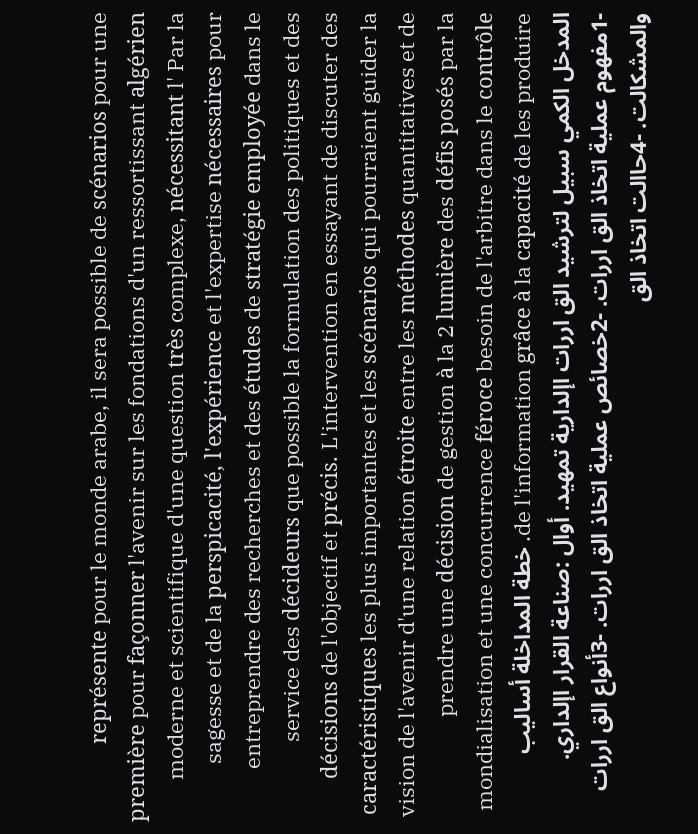représente pour le monde arabe, il sera possible de scénarios pour une première pour façonner l'avenir sur les fondations d'un ressortissant algérien moderne et scientifique d'une question très complexe, nécessitant l' Par la sagesse et de la perspicacité, l'expérience et l'expertise nécessaires pour entreprendre des recherches et des études de stratégie employée dans le service des décideurs que possible la formulation des politiques et des décisions de l'objectif et précis. L'intervention en essayant de discuter des caractéristiques les plus importantes et les scénarios qui pourraient guider la vision de l'avenir d'une relation étroite entre les méthodes quantitatives et de prendre une décision de gestion à la 2 lumière des défis posés par la mondialisation et une concurrence féroce besoin de l'arbitre dans le contrôle de l'information grâce à la capacité de les produire. خطة المداخلة أساليب المدخل الكمي سبيل لترشيد الق اررات اإلدارية تمهيد. أوال :صناعة القرار اإلداري. -1مفهوم عملية اتخاذ الق اررات. -2خصائص عملية اتخاذ الق اررات. -3أنواع الق اررات والمشكالت. -4حاالت اتخاذ الق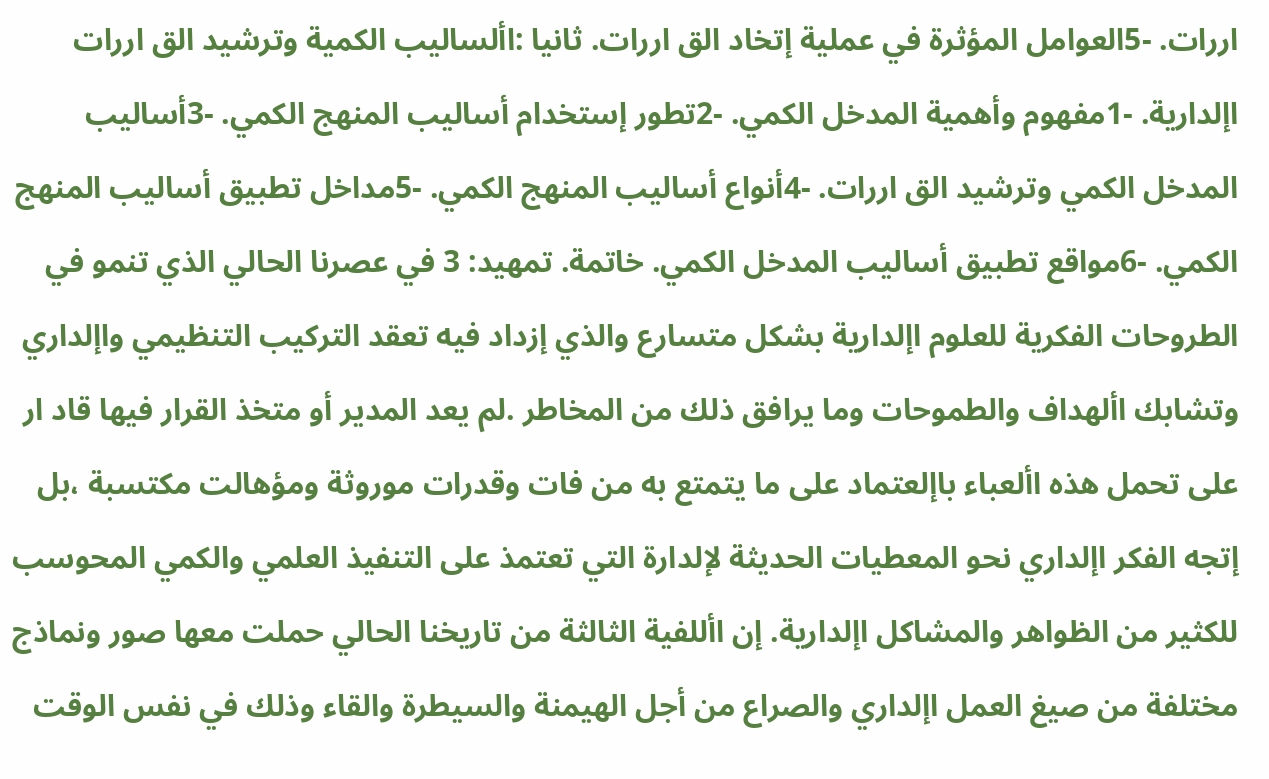اررات. -5العوامل المؤثرة في عملية إتخاد الق اررات. ثانيا :األساليب الكمية وترشيد الق اررات اإلدارية. -1مفهوم وأهمية المدخل الكمي. -2تطور إستخدام أساليب المنهج الكمي. -3أساليب المدخل الكمي وترشيد الق اررات. -4أنواع أساليب المنهج الكمي. -5مداخل تطبيق أساليب المنهج الكمي. -6مواقع تطبيق أساليب المدخل الكمي. خاتمة. تمهيد: 3 في عصرنا الحالي الذي تنمو في الطروحات الفكرية للعلوم اإلدارية بشكل متسارع والذي إزداد فيه تعقد التركيب التنظيمي واإلداري وتشابك األهداف والطموحات وما يرافق ذلك من المخاطر .لم يعد المدير أو متخذ القرار فيها قاد ار على تحمل هذه األعباء باإلعتماد على ما يتمتع به من فات وقدرات موروثة ومؤهالت مكتسبة ،بل إتجه الفكر اإلداري نحو المعطيات الحديثة لإلدارة التي تعتمذ على التنفيذ العلمي والكمي المحوسب للكثير من الظواهر والمشاكل اإلدارية. إن األلفية الثالثة من تاريخنا الحالي حملت معها صور ونماذج مختلفة من صيغ العمل اإلداري والصراع من أجل الهيمنة والسيطرة والقاء وذلك في نفس الوقت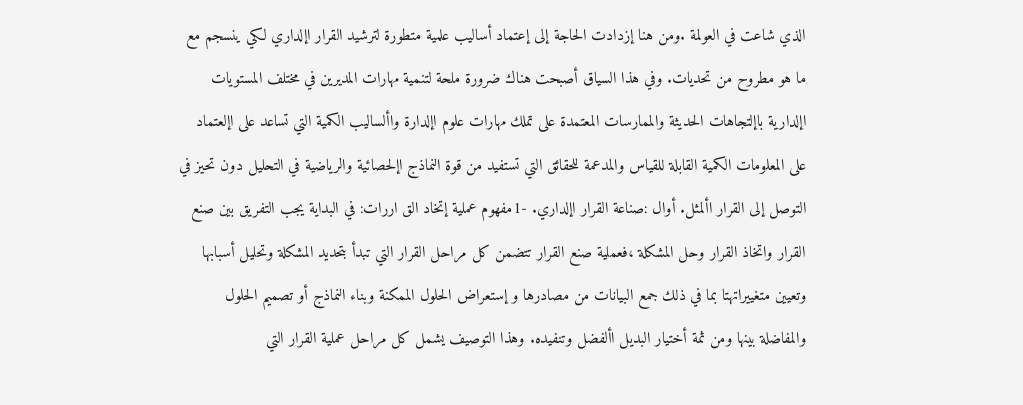الذي شاعت في العولمة .ومن هنا إزدادت الحاجة إلى إعتماد أساليب علمية متطورة لترشيد القرار اإلداري لكي ينسجم مع ما هو مطروح من تحديات. وفي هذا السياق أصبحت هناك ضرورة ملحة لتنمية مهارات المديرين في مختلف المستويات اإلدارية باإلتجاهات الحديثة والممارسات المعتمدة على تملك مهارات علوم اإلدارة واألساليب الكمية التي تساعد على اإلعتماد على المعلومات الكمية القابلة للقياس والمدعمة للحقائق التي تستفيد من قوة النماذج اإلحصائية والرياضية في التحليل دون تحيز في التوصل إلى القرار األمثل. أوال :صناعة القرار اإلداري. -1مفهوم عملية إتخاد الق اررات: في البداية يجب التفريق بين صنع القرار واتخاذ القرار وحل المشكلة ،فعملية صنع القرار تتضمن كل مراحل القرار التي تبدأ بتحديد المشكلة وتحليل أسبابها وتعيين متغييراتهتا بما في ذلك جمع البيانات من مصادرها و إستعراض الحلول الممكنة وبناء النماذج أو تصميم الحلول والمفاضلة بينها ومن ثمة أختيار البديل األفضل وتنفيده. وهذا التوصيف يشمل كل مراحل عملية القرار التي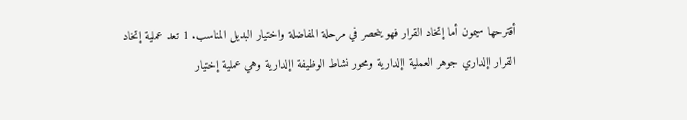أقترحها سيمون أما إتخاد القرار فهو ينحصر في مرحلة المفاضلة واختيار البديل المناسب. 1 تعد عملية إتخاد القرار اإلداري جوهر العملية اإلدارية ومحور نشاط الوظيفة اإلدارية وهي عملية إختيار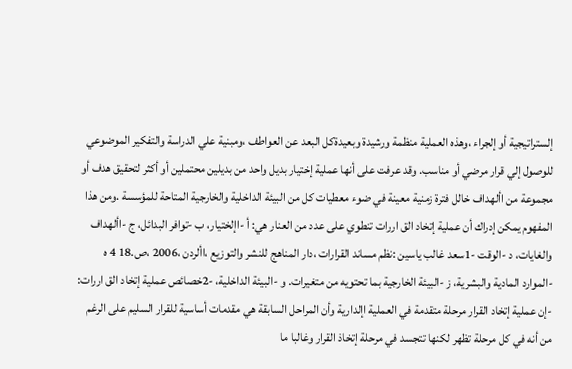إلستراتيجية أو إلجراء ،وهذه العملية منظمة ورشيدة وبعيدةكل البعد عن العواطف ،ومبنية علي الدراسة والتفكير الموضوعي للوصول إلي قرار مرضي أو مناسب. وقد عرفت على أنها عملية إختيار بديل واحد من بديلين محتملين أو أكثر لتحقيق هدف أو مجموعة من األهداف خالل فترة زمنية معينة في ضوء معطيات كل من البيئة الداخلية والخارجية المتاحة للمؤسسة .ومن هذا المفهوم يمكن إدراك أن عملية إتخاد الق اررات تنطوي على عدد من العنار هي: أ -اإلختيار، ب -توافر البدائل، ج -األهداف والغايات، د -الوقت -1سعد غالب ياسين :نظم مساند القرارات ،دار المناهج للنشر والتوزيع ،األردن ،2006 ،ص.18 4 ه -الموارد المادية والبشرية، ز -البيئة الخارجية بما تحتويه من متغيرات. و -البيئة الداخلية، -2خصائص عملية إتخاد الق اررات: -إن عملية إتخاد القرار مرحلة متقدمة في العملية اإلدارية وأن المراحل السابقة هي مقدمات أساسية للقرار السليم على الرغم من أنه في كل مرحلة تظهر لكنها تتجسد في مرحلة إتخاذ القرار وغالبا ما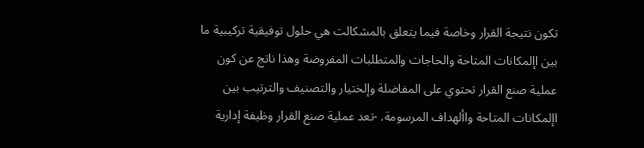تكون نتيجة القرار وخاصة فيما يتعلق بالمشكالت هي حلول توفيقية تركيبية ما بين اإلمكانات المتاحة والحاجات والمتطلبات المفروضة وهذا ناتج عن كون عملية صنع القرار تحتوي على المفاضلة وإلختيار والتصنيف والترتيب بين اإلمكانات المتاحة واألهداف المرسومة. -تعد عملية صنع القرار وظيفة إدارية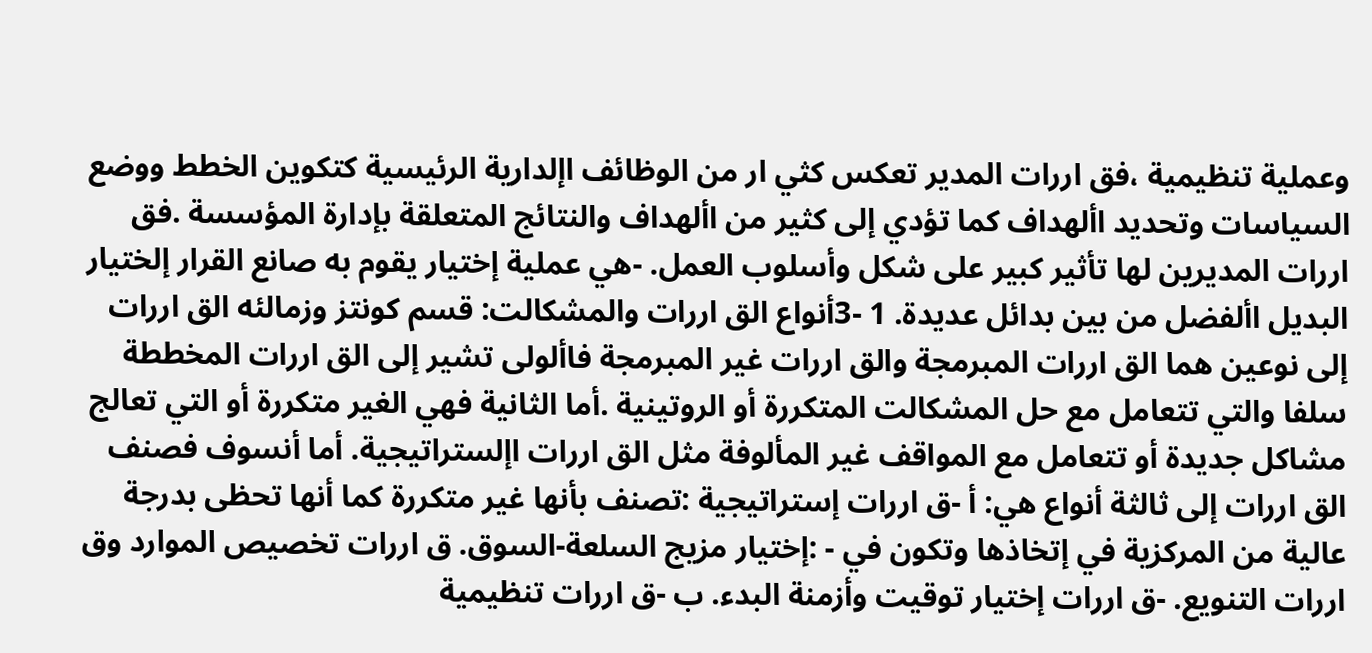وعملية تنظيمية ،فق اررات المدير تعكس كثي ار من الوظائف اإلدارية الرئيسية كتكوين الخطط ووضع السياسات وتحديد األهداف كما تؤدي إلى كثير من األهداف والنتائج المتعلقة بإدارة المؤسسة .فق اررات المديرين لها تأثير كبير على شكل وأسلوب العمل. -هي عملية إختيار يقوم به صانع القرار إلختيار البديل األفضل من بين بدائل عديدة. 1 -3أنواع الق اررات والمشكالت: قسم كونتز وزمالئه الق اررات إلى نوعين هما الق اررات المبرمجة والق اررات غير المبرمجة فاألولى تشير إلى الق اررات المخططة سلفا والتي تتعامل مع حل المشكالت المتكررة أو الروتينية .أما الثانية فهي الغير متكررة أو التي تعالج مشاكل جديدة أو تتعامل مع المواقف غير المألوفة مثل الق اررات اإلستراتيجية. أما أنسوف فصنف الق اررات إلى ثالثة أنواع هي: أ -ق اررات إستراتيجية :تصنف بأنها غير متكررة كما أنها تحظى بدرجة عالية من المركزية في إتخاذها وتكون في - :إختيار مزيج السلعة-السوق. ق اررات تخصيص الموارد وق اررات التنويع. -ق اررات إختيار توقيت وأزمنة البدء. ب -ق اررات تنظيمية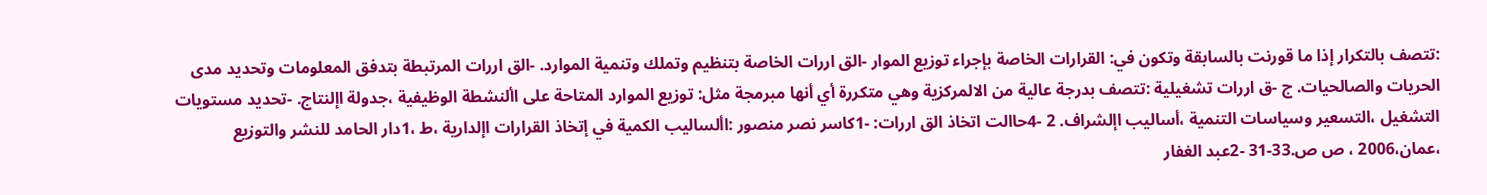:تتصف بالتكرار إذا ما قورنت بالسابقة وتكون في: القرارات الخاصة بإجراء توزيع الموار -الق اررات الخاصة بتنظيم وتملك وتنمية الموارد. -الق اررات المرتبطة بتدفق المعلومات وتحديد مدى الحريات والصالحيات. ج -ق اررات تشغيلية :تتصف بدرجة عالية من الالمركزية وهي متكررة أي أنها مبرمجة مثل: توزيع الموارد المتاحة على األنشطة الوظيفية ،جدولة اإلنتاج. -تحديد مستويات التشغيل ،التسعير وسياسات التنمية ،أساليب اإلشراف. 2 -4حاالت اتخاذ الق اررات: -1كاسر نصر منصور :األساليب الكمية في إتخاذ القرارات اإلدارية ،ط ،1دار الحامد للنشر والتوزيع ،عمان،2006 ، ص ص.33-31 -2عبد الغفار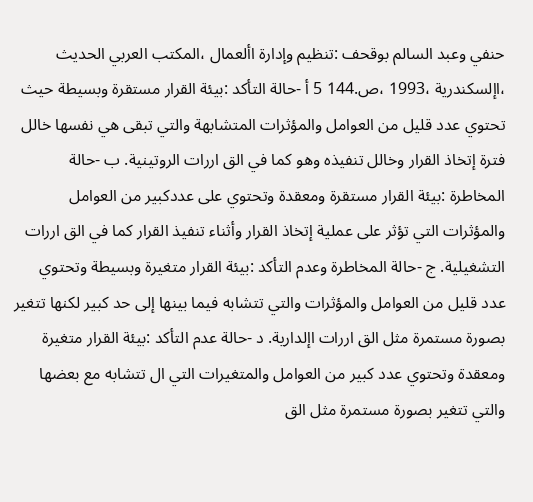حنفي وعبد السالم بوقحف :تنظيم وإدارة األعمال ،المكتب العربي الحديث ،اإلسكندرية ،1993 ،ص.144 5 أ -حالة التأكد :بيئة القرار مستقرة وبسيطة حيث تحتوي عدد قليل من العوامل والمؤثرات المتشابهة والتي تبقى هي نفسها خالل فترة إتخاذ القرار وخالل تنفيذه وهو كما في الق اررات الروتينية. ب -حالة المخاطرة :بيئة القرار مستقرة ومعقدة وتحتوي على عددكبير من العوامل والمؤثرات التي تؤثر على عملية إتخاذ القرار وأثناء تنفيذ القرار كما في الق اررات التشغيلية. ج -حالة المخاطرة وعدم التأكد :بيئة القرار متغيرة وبسيطة وتحتوي عدد قليل من العوامل والمؤثرات والتي تتشابه فيما بينها إلى حد كبير لكنها تتغير بصورة مستمرة مثل الق اررات اإلدارية. د -حالة عدم التأكد :بيئة القرار متغيرة ومعقدة وتحتوي عدد كبير من العوامل والمتغيرات التي ال تتشابه مع بعضها والتي تتغير بصورة مستمرة مثل الق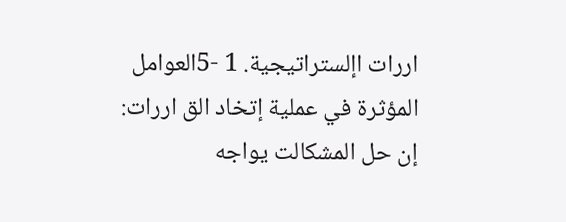اررات اإلستراتيجية. 1 -5العوامل المؤثرة في عملية إتخاد الق اررات: إن حل المشكالت يواجه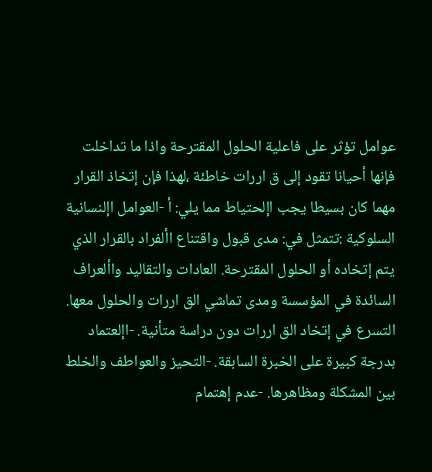عوامل تؤثر على فاعلية الحلول المقترحة واذا ما تداخلت فإنها أحيانا تقود إلى ق اررات خاطئة ،لهذا فإن إتخاذ القرار مهما كان بسيطا يجب اإلحتياط مما يلي: أ -العوامل اإلنسانية السلوكية :تتمثل في: مدى قبول واقتناع األفراد بالقرار الذي يتم إتخاده أو الحلول المقترحة. العادات والتقاليد واألعراف السائدة في المؤسسة ومدى تماشي الق اررات والحلول معها. التسرع في إتخاد الق اررات دون دراسة متأنية. -اإلعتماد بدرجة كبيرة على الخبرة السابقة. -التحيز والعواطف والخلط بين المشكلة ومظاهرها. -عدم إهتمام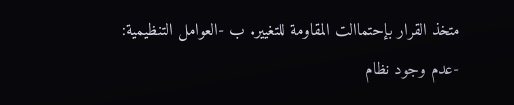متخذ القرار بإحتماالت المقاومة للتغيير. ب -العوامل التنظيمية: -عدم وجود نظام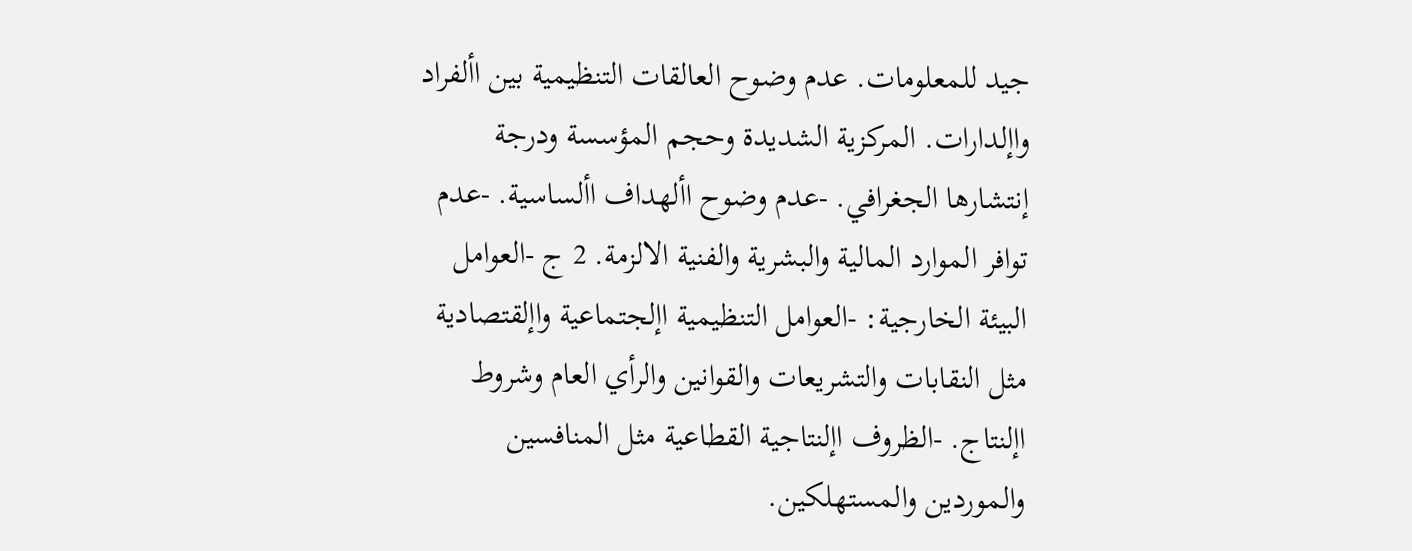جيد للمعلومات. عدم وضوح العالقات التنظيمية بين األفراد واإلدارات. المركزية الشديدة وحجم المؤسسة ودرجة إنتشارها الجغرافي. -عدم وضوح األهداف األساسية. -عدم توافر الموارد المالية والبشرية والفنية الالزمة. 2 ج -العوامل البيئة الخارجية: -العوامل التنظيمية اإلجتماعية واإلقتصادية مثل النقابات والتشريعات والقوانين والرأي العام وشروط اإلنتاج. -الظروف اإلنتاجية القطاعية مثل المنافسين والموردين والمستهلكين.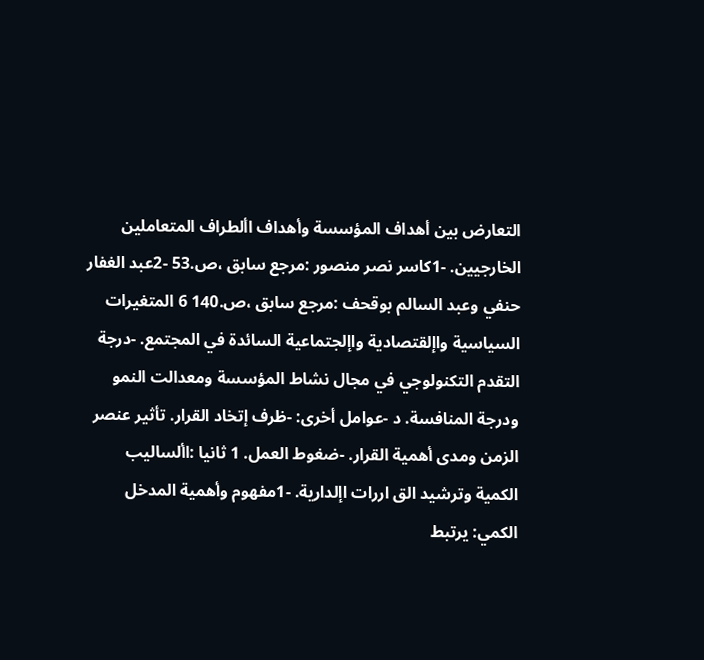التعارض بين أهداف المؤسسة وأهداف األطراف المتعاملين الخارجيين. -1كاسر نصر منصور :مرجع سابق ،ص.53 -2عبد الغفار حنفي وعبد السالم بوقحف :مرجع سابق ،ص.140 6 المتغيرات السياسية واإلقتصادية واإلجتماعية السائدة في المجتمع. -درجة التقدم التكنولوجي في مجال نشاط المؤسسة ومعدالت النمو ودرجة المنافسة. د -عوامل أخرى: -ظرف إتخاد القرار. تأثير عنصر الزمن ومدى أهمية القرار. -ضغوط العمل. 1 ثانيا :األساليب الكمية وترشيد الق اررات اإلدارية. -1مفهوم وأهمية المدخل الكمي: يرتبط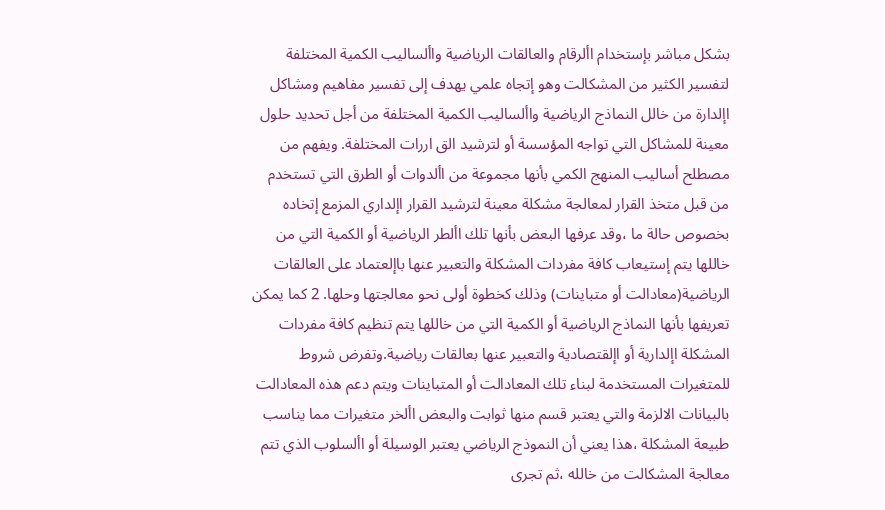بشكل مباشر بإستخدام األرقام والعالقات الرياضية واألساليب الكمية المختلفة لتفسير الكثير من المشكالت وهو إتجاه علمي يهدف إلى تفسير مفاهيم ومشاكل اإلدارة من خالل النماذج الرياضية واألساليب الكمية المختلفة من أجل تحديد حلول معينة للمشاكل التي تواجه المؤسسة أو لترشيد الق اررات المختلفة. ويفهم من مصطلح أساليب المنهج الكمي بأنها مجموعة من األدوات أو الطرق التي تستخدم من قبل متخذ القرار لمعالجة مشكلة معينة لترشيد القرار اإلداري المزمع إتخاده بخصوص حالة ما ،وقد عرفها البعض بأنها تلك األطر الرياضية أو الكمية التي من خاللها يتم إستيعاب كافة مفردات المشكلة والتعبير عنها باإلعتماد على العالقات الرياضية(معادالت أو متباينات) وذلك كخطوة أولى نحو معالجتها وحلها. 2 كما يمكن تعريفها بأنها النماذج الرياضية أو الكمية التي من خاللها يتم تنظيم كافة مفردات المشكلة اإلدارية أو اإلقتصادية والتعبير عنها بعالقات رياضية.وتفرض شروط للمتغيرات المستخدمة لبناء تلك المعادالت أو المتباينات ويتم دعم هذه المعادالت بالبيانات الالزمة والتي يعتبر قسم منها ثوابت والبعض األخر متغيرات مما يناسب طبيعة المشكلة ،هذا يعني أن النموذج الرياضي يعتبر الوسيلة أو األسلوب الذي تتم معالجة المشكالت من خالله ،ثم تجرى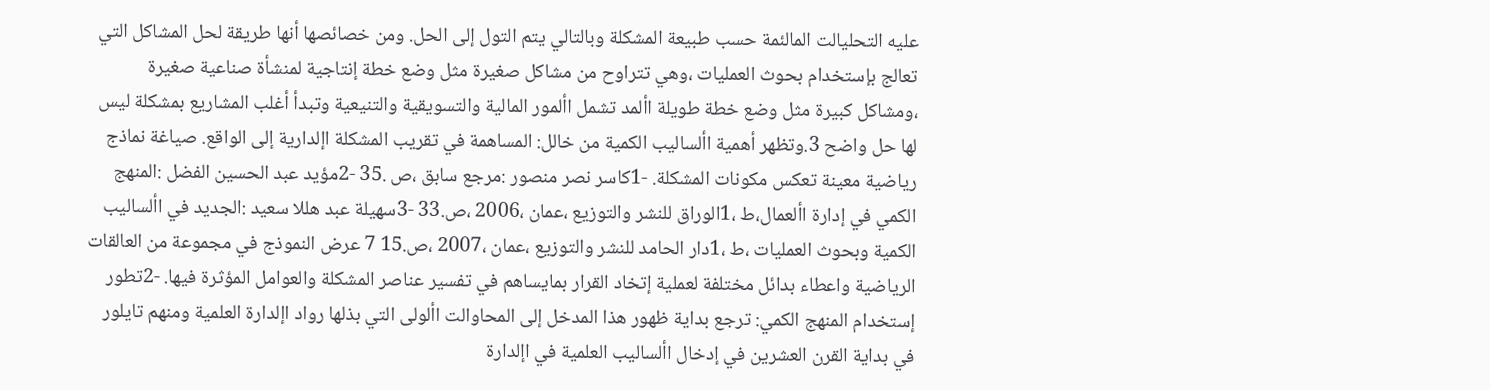عليه التحليالت المالئمة حسب طبيعة المشكلة وبالتالي يتم التول إلى الحل. ومن خصائصها أنها طريقة لحل المشاكل التي تعالج بإستخدام بحوث العمليات ،وهي تتراوح من مشاكل صغيرة مثل وضع خطة إنتاجية لمنشأة صناعية صغيرة ،ومشاكل كبيرة مثل وضع خطة طويلة األمد تشمل األمور المالية والتسويقية والتنيعية وتبدأ أغلب المشاريع بمشكلة ليس لها حل واضح 3.وتظهر أهمية األساليب الكمية من خالل: المساهمة في تقريب المشكلة اإلدارية إلى الواقع. صياغة نماذج رياضية معينة تعكس مكونات المشكلة. -1كاسر نصر منصور :مرجع سابق ،ص .35 -2مؤيد عبد الحسين الفضل :المنهج الكمي في إدارة األعمال،ط ،1الوراق للنشر والتوزيع ،عمان ،2006 ،ص.33 -3سهيلة عبد هللا سعيد :الجديد في األساليب الكمية وبحوث العمليات ،ط ،1دار الحامد للنشر والتوزيع ،عمان ،2007 ،ص.15 7 عرض النموذج في مجموعة من العالقات الرياضية واعطاء بدائل مختلفة لعملية إتخاد القرار بمايساهم في تفسير عناصر المشكلة والعوامل المؤثرة فيها. -2تطور إستخدام المنهج الكمي: ترجع بداية ظهور هذا المدخل إلى المحاوالت األولى التي بذلها رواد اإلدارة العلمية ومنهم تايلور في بداية القرن العشرين في إدخال األساليب العلمية في اإلدارة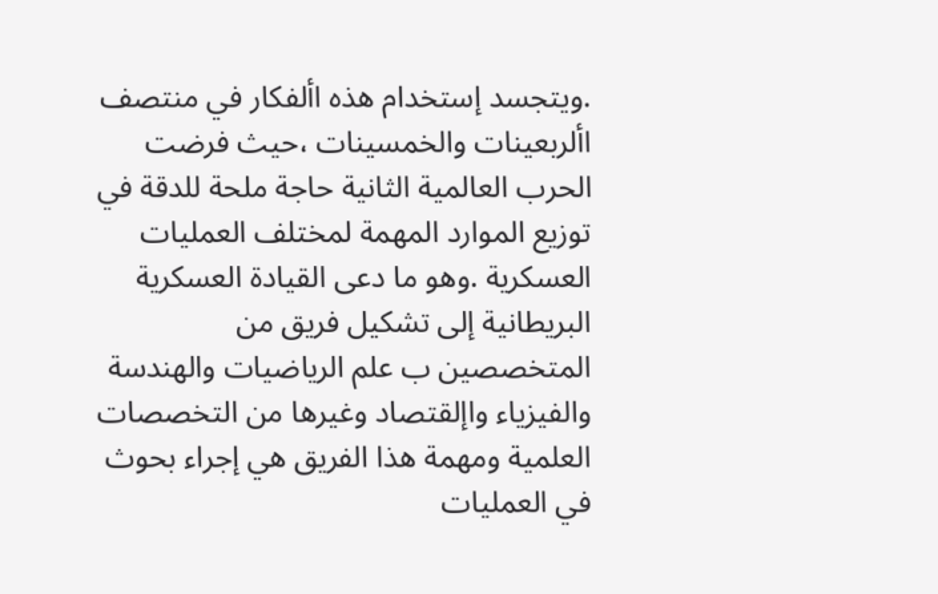.ويتجسد إستخدام هذه األفكار في منتصف األربعينات والخمسينات ،حيث فرضت الحرب العالمية الثانية حاجة ملحة للدقة في توزيع الموارد المهمة لمختلف العمليات العسكرية .وهو ما دعى القيادة العسكرية البريطانية إلى تشكيل فريق من المتخصصين ب علم الرياضيات والهندسة والفيزياء واإلقتصاد وغيرها من التخصصات العلمية ومهمة هذا الفريق هي إجراء بحوث في العمليات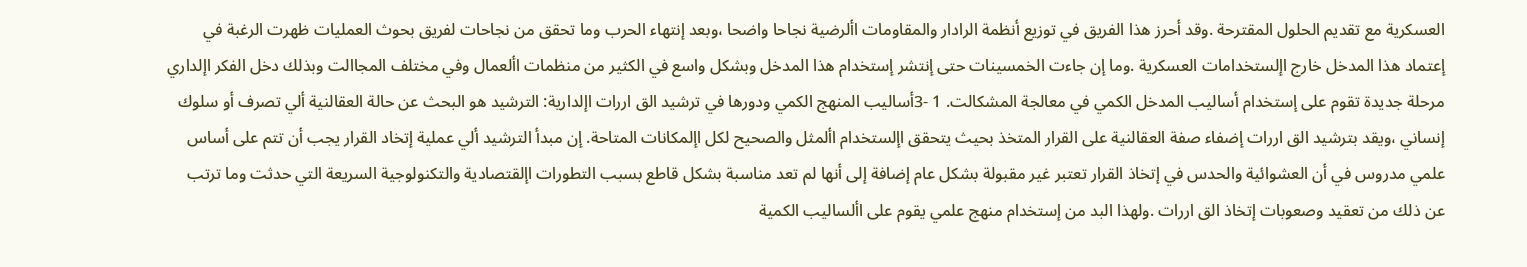العسكرية مع تقديم الحلول المقترحة .وقد أحرز هذا الفريق في توزيع أنظمة الرادار والمقاومات األرضية نجاحا واضحا ،وبعد إنتهاء الحرب وما تحقق من نجاحات لفريق بحوث العمليات ظهرت الرغبة في إعتماد هذا المدخل خارج اإلستخدامات العسكرية .وما إن جاءت الخمسينات حتى إنتشر إستخدام هذا المدخل وبشكل واسع في الكثير من منظمات األعمال وفي مختلف المجاالت وبذلك دخل الفكر اإلداري مرحلة جديدة تقوم على إستخدام أساليب المدخل الكمي في معالجة المشكالت. 1 -3أساليب المنهج الكمي ودورها في ترشيد الق اررات اإلدارية: الترشيد هو البحث عن حالة العقالنية ألي تصرف أو سلوك إنساني ،ويقد بترشيد الق اررات إضفاء صفة العقالنية على القرار المتخذ بحيث يتحقق اإلستخدام األمثل والصحيح لكل اإلمكانات المتاحة. إن مبدأ الترشيد ألي عملية إتخاد القرار يجب أن تتم على أساس علمي مدروس في أن العشوائية والحدس في إتخاذ القرار تعتبر غير مقبولة بشكل عام إضافة إلى أنها لم تعد مناسبة بشكل قاطع بسبب التطورات اإلقتصادية والتكنولوجية السريعة التي حدثت وما ترتب عن ذلك من تعقيد وصعوبات إتخاذ الق اررات .ولهذا البد من إستخدام منهج علمي يقوم على األساليب الكمية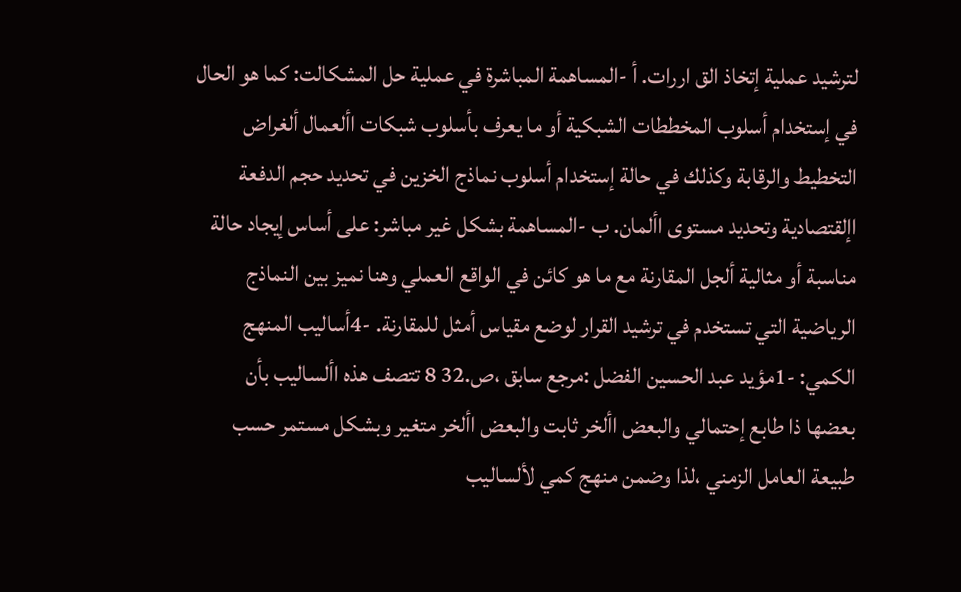لترشيد عملية إتخاذ الق اررات. أ -المساهمة المباشرة في عملية حل المشكالت: كما هو الحال في إستخدام أسلوب المخططات الشبكية أو ما يعرف بأسلوب شبكات األعمال ألغراض التخطيط والرقابة وكذلك في حالة إستخدام أسلوب نماذج الخزين في تحديد حجم الدفعة اإلقتصادية وتحديد مستوى األمان. ب -المساهمة بشكل غير مباشر: على أساس إيجاد حالة مناسبة أو مثالية ألجل المقارنة مع ما هو كائن في الواقع العملي وهنا نميز بين النماذج الرياضية التي تستخدم في ترشيد القرار لوضع مقياس أمثل للمقارنة. -4أساليب المنهج الكمي: -1مؤيد عبد الحسين الفضل :مرجع سابق ،ص.32 8 تتصف هذه األساليب بأن بعضها ذا طابع إحتمالي والبعض األخر ثابت والبعض األخر متغير وبشكل مستمر حسب طبيعة العامل الزمني ،لذا وضمن منهج كمي لألساليب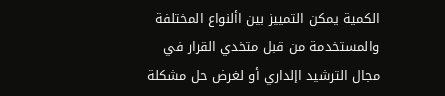الكمية يمكن التمييز بين األنواع المختلفة والمستخدمة من قبل متخدي القرار في مجال الترشيد اإلداري أو لغرض حل مشكلة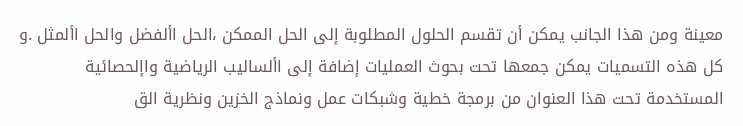معينة ومن هذا الجانب يمكن أن تقسم الحلول المطلوبة إلى الحل الممكن ،الحل األفضل والحل األمثل .و كل هذه التسميات يمكن جمعها تحت بحوث العمليات إضافة إلى األساليب الرياضية واإلحصائية المستخدمة تحت هذا العنوان من برمجة خطية وشبكات عمل ونماذج الخزين ونظرية الق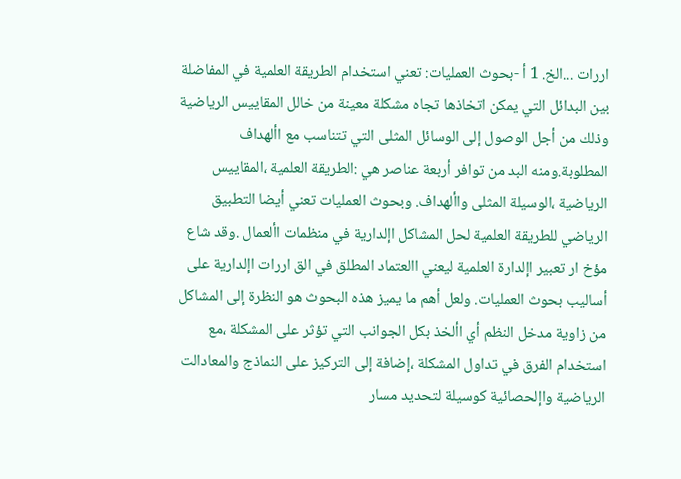اررات ...الخ. 1 أ -بحوث العمليات: تعني استخدام الطريقة العلمية في المفاضلة بين البدائل التي يمكن اتخاذها تجاه مشكلة معينة من خالل المقاييس الرياضية وذلك من أجل الوصول إلى الوسائل المثلى التي تتناسب مع األهداف المطلوبة.ومنه البد من توافر أربعة عناصر هي :الطريقة العلمية ،المقاييس الرياضية ،الوسيلة المثلى واألهداف. وبحوث العمليات تعني أيضا التطبيق الرياضي للطريقة العلمية لحل المشاكل اإلدارية في منظمات األعمال .وقد شاع مؤخ ار تعبير اإلدارة العلمية ليعني االعتماد المطلق في الق اررات اإلدارية على أساليب بحوث العمليات. ولعل أهم ما يميز هذه البحوث هو النظرة إلى المشاكل من زاوية مدخل النظم أي األخذ بكل الجوانب التي تؤثر على المشكلة ،مع استخدام الفرق في تداول المشكلة ،إضافة إلى التركيز على النماذج والمعادالت الرياضية واإلحصائية كوسيلة لتحديد مسار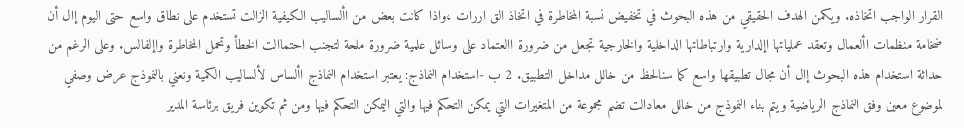القرار الواجب اتخاذه. ويكمن الهدف الحقيقي من هذه البحوث في تخفيض نسبة المخاطرة في اتخاذ الق اررات ،واذا كانت بعض من األساليب الكيفية الزالت تستخدم على نطاق واسع حتى اليوم إال أن ضخامة منظمات األعمال وتعقد عملياتها اإلدارية وارتباطاتها الداخلية والخارجية تجعل من ضرورة االعتماد على وسائل علمية ضرورة ملحة لتجنب احتماالت الخطأ وتحمل المخاطرة واإلفالس. وعلى الرغم من حداثة استخدام هذه البحوث إال أن مجال تطبيقها واسع كما سنالحظ من خالل مداخل التطبيق. 2 ب -استخدام النماذج: يعتبر استخدام النماذج األساس لألساليب الكمية ونعني بالنموذج عرض وصفي لموضوع معين وفق النماذج الرياضية ويتم بناء النموذج من خالل معادالت تضم مجموعة من المتغيرات التي يمكن التحكم فيها والتي اليمكن التحكم فيها ومن ثم تكوين فريق برئاسة المدير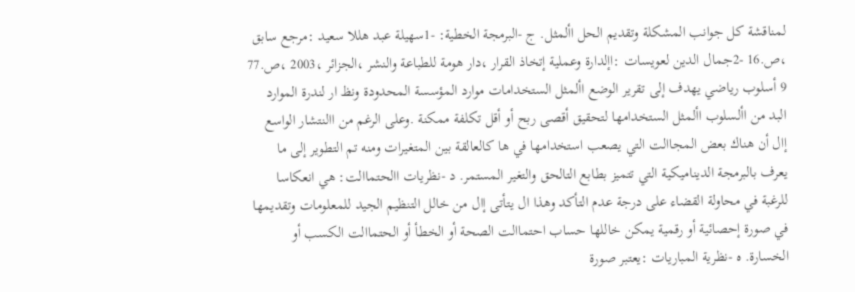لمناقشة كل جوانب المشكلة وتقديم الحل األمثل. ج -البرمجة الخطية: -1سهيلة عبد هللا سعيد :مرجع سابق ،ص.16 -2جمال الدين لعويسات :اإلدارة وعملية إتخاذ القرار ،دار هومة للطباعة والنشر ،الجزائر ،2003 ،ص.77 9 أسلوب رياضي يهدف إلى تقرير الوضع األمثل الستخدامات موارد المؤسسة المحدودة ونظ ار لندرة الموارد البد من األسلوب األمثل الستخدامها لتحقيق أقصى ربح أو أقل تكلفة ممكنة .وعلى الرغم من االنتشار الواسع إال أن هناك بعض المجاالت التي يصعب استخدامها في ها كالعالقة بين المتغيرات ومنه تم التطوير إلى ما يعرف بالبرمجة الديناميكية التي تتميز بطابع التالحق والتغير المستمر. د -نظريات االحتماالت: هي انعكاسا للرغبة في محاولة القضاء على درجة عدم التأكد وهذا ال يتأتى إال من خالل التنظيم الجيد للمعلومات وتقديمها في صورة إحصائية أو رقمية يمكن خاللها حساب احتماالت الصحة أو الخطأ أو الحتماالت الكسب أو الخسارة. ه -نظرية المباريات :يعتبر صورة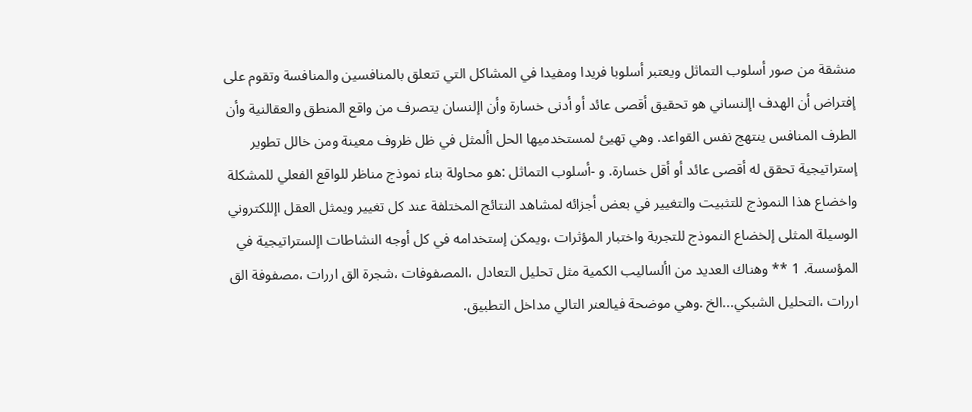منشقة من صور أسلوب التماثل ويعتبر أسلوبا فريدا ومفيدا في المشاكل التي تتعلق بالمنافسين والمنافسة وتقوم على إفتراض أن الهدف اإلنساني هو تحقيق أقصى عائد أو أدنى خسارة وأن اإلنسان يتصرف من واقع المنطق والعقالنية وأن الطرف المنافس ينتهج نفس القواعد. وهي تهيئ لمستخدميها الحل األمثل في ظل ظروف معينة ومن خالل تطوير إستراتيجية تحقق له أقصى عائد أو أقل خسارة. و -أسلوب التماثل :هو محاولة بناء نموذج مناظر للواقع الفعلي للمشكلة واخضاع هذا النموذج للتثبيت والتغيير في بعض أجزائه لمشاهد النتائج المختلفة عند كل تغيير ويمثل العقل اإللكتروني الوسيلة المثلى إلخضاع النموذج للتجربة واختبار المؤثرات ،ويمكن إستخدامه في كل أوجه النشاطات اإلستراتيجية في المؤسسة. 1 ** وهناك العديد من األساليب الكمية مثل تحليل التعادل ،المصفوفات ،شجرة الق اررات ،مصفوفة الق اررات ،التحليل الشبكي...الخ .وهي موضحة فيالعنر التالي مداخل التطبيق.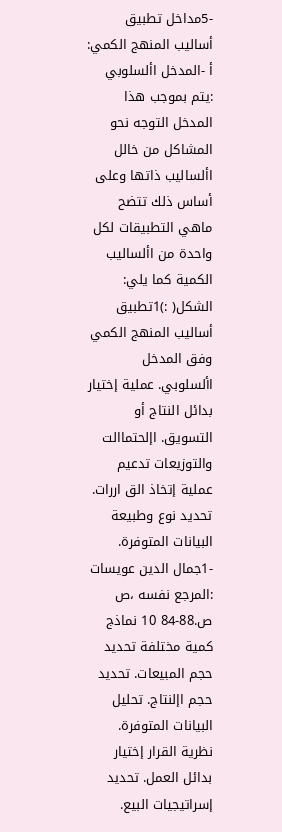-5مداخل تطبيق أساليب المنهج الكمي: أ -المدخل األسلوبي :يتم بموجب هذا المدخل التوجه نحو المشاكل من خالل األساليب ذاتها وعلى أساس ذلك تتضح ماهي التطبيقات لكل واحدة من األساليب الكمية كما يلي: الشكل( :)1تطبيق أساليب المنهج الكمي وفق المدخل األسلوبي. عملية إختيار بدائل النتاج أو التسويق. اإلحتماالت والتوزيعات تدعيم عملية إتخاذ الق اررات. تحديد نوع وطبيعة البيانات المتوفرة. -1جمال الدين عويسات :المرجع نفسه ،ص ص.88-84 10 نماذج كمية مختلفة تحديد حجم المبيعات. تحديد حجم اإلنتاج. تحليل البيانات المتوفرة. نظرية القرار إختيار بدائل العمل. تحديد إسراتيجيات البيع.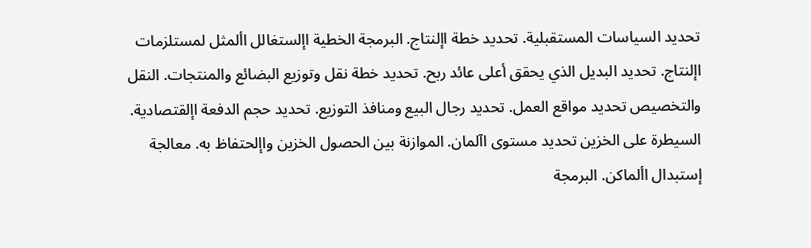تحديد السياسات المستقبلية. تحديد خطة اإلنتاج. البرمجة الخطية اإلستغالل األمثل لمستلزمات اإلنتاج. تحديد البديل الذي يحقق أعلى عائد ربح. تحديد خطة نقل وتوزيع البضائع والمنتجات. النقل والتخصيص تحديد مواقع العمل. تحديد رجال البيع ومنافذ التوزيع. تحديد حجم الدفعة اإلقتصادية. السيطرة على الخزين تحديد مستوى اآلمان. الموازنة بين الحصول الخزين واإلحتفاظ به. معالجة إستبدال األماكن. البرمجة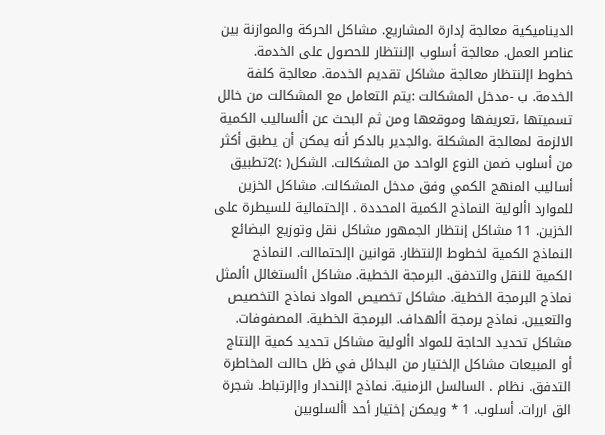الديناميكية معالجة إدارة المشاريع. مشاكل الحركة والموازنة بين عناصر العمل. معالجة أسلوب اإلنتظار للحصول على الخدمة. خطوط اإلنتظار معالجة مشاكل تقديم الخدمة. معالجة كلفة الخدمة. ب -مدخل المشكالت :يتم التعامل مع المشكالت من خالل تسميتها ،تعريفها وموقعها ومن ثم البحث عن األساليب الكمية الالزمة لمعالجة المشكلة .والجدير بالدكر أنه يمكن أن يطبق أكثر من أسلوب ضمن النوع الواحد من المشكالت. الشكل( :)2تطبيق أساليب المنهج الكمي وفق مدخل المشكالت. مشاكل الخزين للموارد األولية النماذج الكمية المحددة . اإلحتمالية للسيطرة على الخزين. 11 مشاكل إنتظار الجمهور مشاكل نقل وتوزيع البضائع النماذج الكمية لخطوط اإلنتظار. قوانين اإلحتماالت. النماذج الكمية للنقل والتدفق. البرمجة الخطية. مشاكل األستغالل األمثل نماذج البرمجة الخطية. مشاكل تخصيص المواد نماذج التخصيص والتعيين. نماذج برمجة األهداف. البرمجة الخطية. المصفوفات. مشاكل تحديد الحاجة للمواد األولية مشاكل تحديد كمية اإلنتاج أو المبيعات مشاكل اإلختيار من البدائل في ظل حاالت المخاطرة التدفق. نظام . السالسل الزمنية. نماذج اإلنحدار واإلرتباط. شجرة الق اررات. أسلوب. 1 * ويمكن إختيار أحد األسلوبين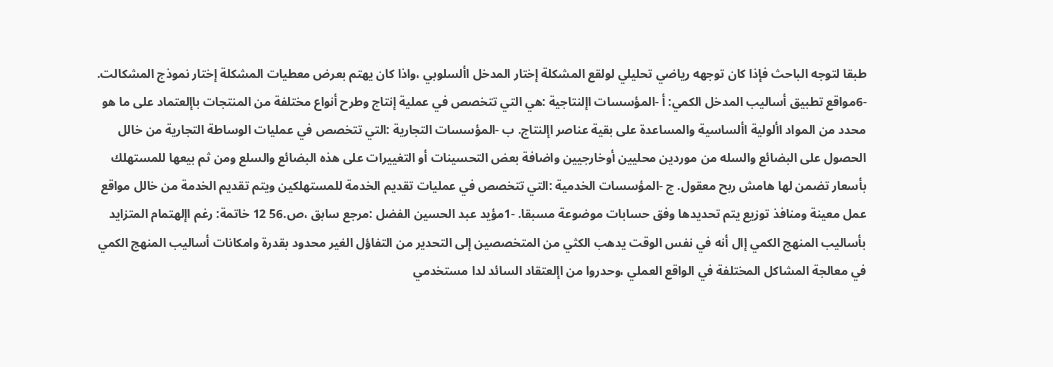طبقا لتوجه الباحث فإذا كان توجهه رياضي تحليلي لولقع المشكلة إختار المدخل األسلوبي ،واذا كان يهتم بعرض معطيات المشكلة إختار نموذج المشكالت. -6مواقع تطبيق أساليب المدخل الكمي: أ -المؤسسات اإلنتاجية :هي التي تتخصص في عملية إنتاج وطرح أنواع مختلفة من المنتجات باإلعتماد على ما هو محدد من المواد األولية األساسية والمساعدة على بقية عناصر اإلنتاج. ب -المؤسسات التجارية :التي تتخصص في عمليات الوساطة التجارية من خالل الحصول على البضائع والسله من موردين محليين أوخارجيين واضافة بعض التحسينات أو التغييرات على هذه البضائع والسلع ومن ثم بيعها للمستهلك بأسعار تضمن لها هامش ربح معقول. ج -المؤسسات الخدمية :التي تتخصص في عمليات تقديم الخدمة للمستهلكين ويتم تقديم الخدمة من خالل مواقع عمل معينة ومنافذ توزيع يتم تحديدها وفق حسابات موضوعة مسبقا. -1مؤيد عبد الحسين الفضل :مرجع سابق ،ص.56 12 خاتمة: رغم اإلهتمام المتزايد بأساليب المنهج الكمي إال أنه في نفس الوقت يدهب الكثي من المتخصصين إلى التحدير من التفاؤل الغير محدود بقدرة وامكانات أساليب المنهج الكمي في معالجة المشاكل المختلفة في الواقع العملي ،وحدروا من اإلعتقاد السائد لدا مستخدمي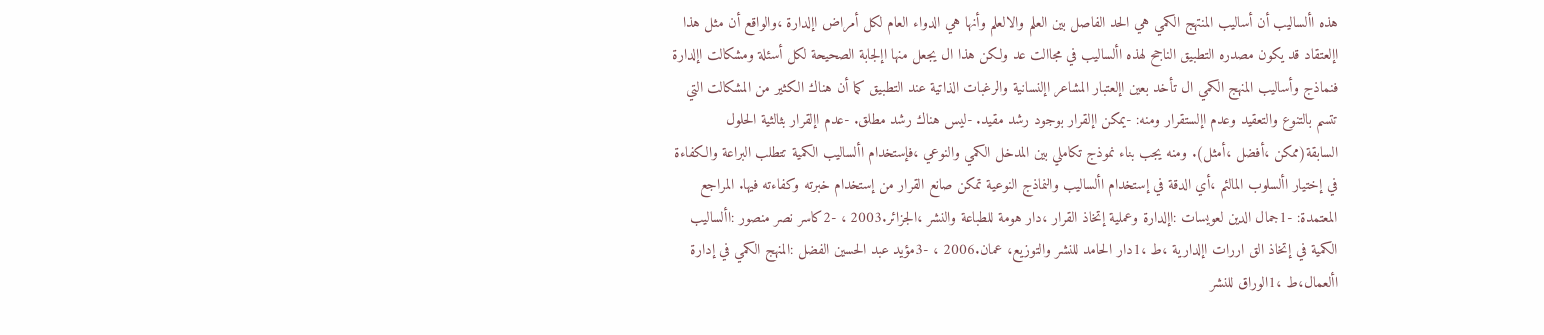هذه األساليب أن أساليب المنتهج الكمي هي الحد الفاصل بين العلم والالعلم وأنها هي الدواء العام لكل أمراض اإلدارة ،والواقع أن مثل هذا اإلعتقاد قد يكون مصدره التطبيق الناجح لهذه األساليب في مجاالت عد ولكن هذا ال يجعل منها اإلجابة الصحيحة لكل أسئلة ومشكالت اإلدارة فنماذج وأساليب المنهج الكمي ال تأخد بعين اإلعتبار المشاعر اإلنسانية والرغبات الذاتية عند التطبيق كما أن هناك الكثير من المشكالت التي تتسم بالتنوع والتعقيد وعدم اإلستقرار ومنه: -يمكن اإلقرار بوجود رشد مقيد. -ليس هناك رشد مطلق. -عدم اإلقرار بثالثية الحلول السابقة(ممكن ،أفضل ،أمثل). ومنه يجب بناء نموذج تكاملي بين المدخل الكمي والنوعي ،فإستخدام األساليب الكمية تتطلب البراعة والكفاءة في إختيار األسلوب المالئم ،أي الدقة في إستخدام األساليب والنماذج النوعية تمكن صانع القرار من إستخدام خبرته وكفاءته فيها. المراجع المعتمدة: -1جمال الدين لعويسات :اإلدارة وعملية إتخاذ القرار ،دار هومة للطباعة والنشر ،الجزائر.2003 ، -2كاسر نصر منصور :األساليب الكمية في إتخاذ الق اررات اإلدارية ،ط ،1دار الحامد للنشر والتوزيع، عمان.2006 ، -3مؤيد عبد الحسين الفضل :المنهج الكمي في إدارة األعمال،ط ،1الوراق للنشر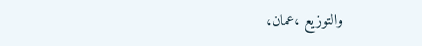والتوزيع ،عمان،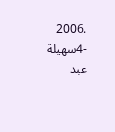.2006 -4سهيلة عبد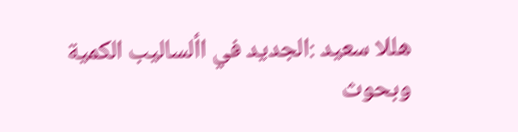هللا سعيد :الجديد في األساليب الكمية وبحوث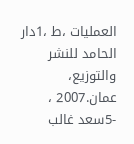العمليات ،ط ،1دار الحامد للنشر والتوزيع، عمان.2007 ، -5سعد غالب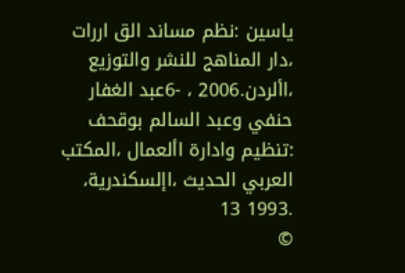ياسين :نظم مساند الق اررات ،دار المناهج للنشر والتوزيع ،األردن.2006 ، -6عبد الغفار حنفي وعبد السالم بوقحف :تنظيم وادارة األعمال ،المكتب العربي الحديث ،اإلسكندرية، .1993 13
©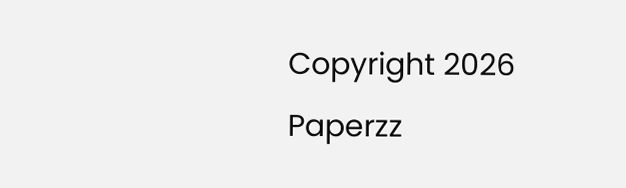Copyright 2026 Paperzz